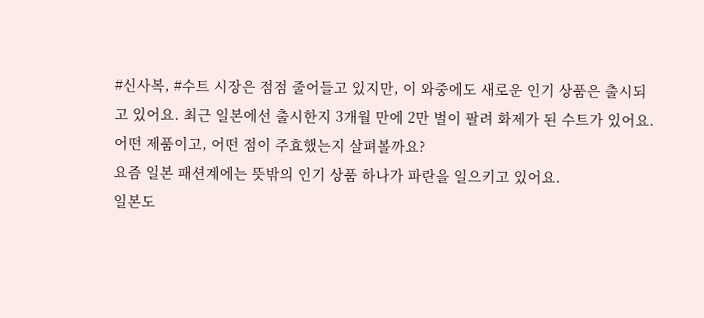#신사복, #수트 시장은 점점 줄어들고 있지만, 이 와중에도 새로운 인기 상품은 출시되고 있어요. 최근 일본에선 출시한지 3개월 만에 2만 벌이 팔려 화제가 된 수트가 있어요. 어떤 제품이고, 어떤 점이 주효했는지 살펴볼까요?
요즘 일본 패션계에는 뜻밖의 인기 상품 하나가 파란을 일으키고 있어요.
일본도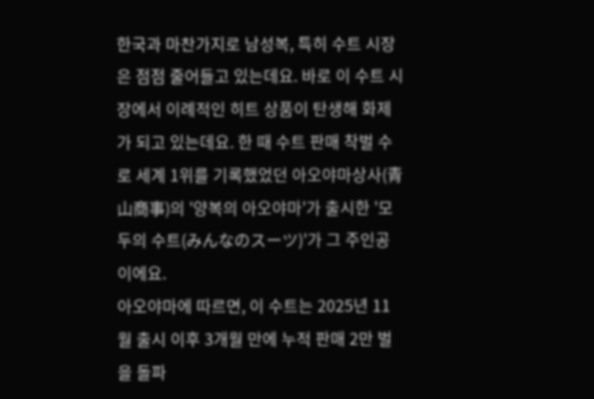한국과 마찬가지로 남성복, 특히 수트 시장은 점점 줄어들고 있는데요. 바로 이 수트 시장에서 이례적인 히트 상품이 탄생해 화제가 되고 있는데요. 한 때 수트 판매 착벌 수로 세계 1위를 기록했었던 아오야마상사(青山商事)의 '양복의 아오야마'가 출시한 '모두의 수트(みんなのスーツ)'가 그 주인공이에요.
아오야마에 따르면, 이 수트는 2025년 11월 출시 이후 3개월 만에 누적 판매 2만 벌을 돌파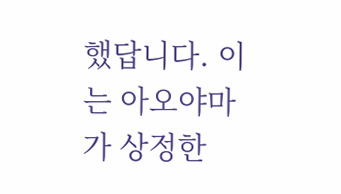했답니다. 이는 아오야마가 상정한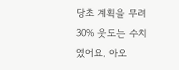당초 계획을 무려 30% 웃도는 수치였어요. 아오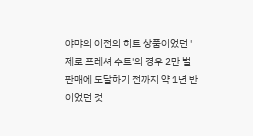야먀의 이전의 히트 상품이었던 '제로 프레셔 수트'의 경우 2만 벌 판매에 도달하기 전까지 약 1년 반이었던 것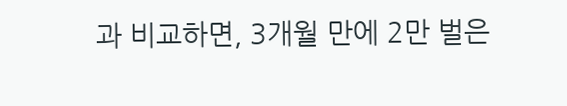과 비교하면, 3개월 만에 2만 벌은